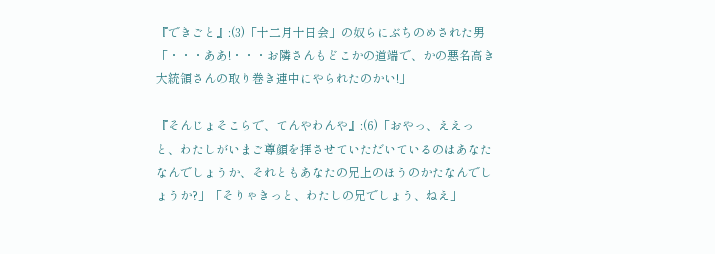『できごと』:(3)「十二月十日会」の奴らにぶちのめされた男「・・・ああ!・・・お隣さんもどこかの道端で、かの悪名高き大統領さんの取り巻き連中にやられたのかい!」

『そんじょそこらで、てんやわんや』:(6)「おやっ、ええっと、わたしがいまご尊顔を拝させていただいているのはあなたなんでしょうか、それともあなたの兄上のほうのかたなんでしょうか?」「そりゃきっと、わたしの兄でしょう、ねえ」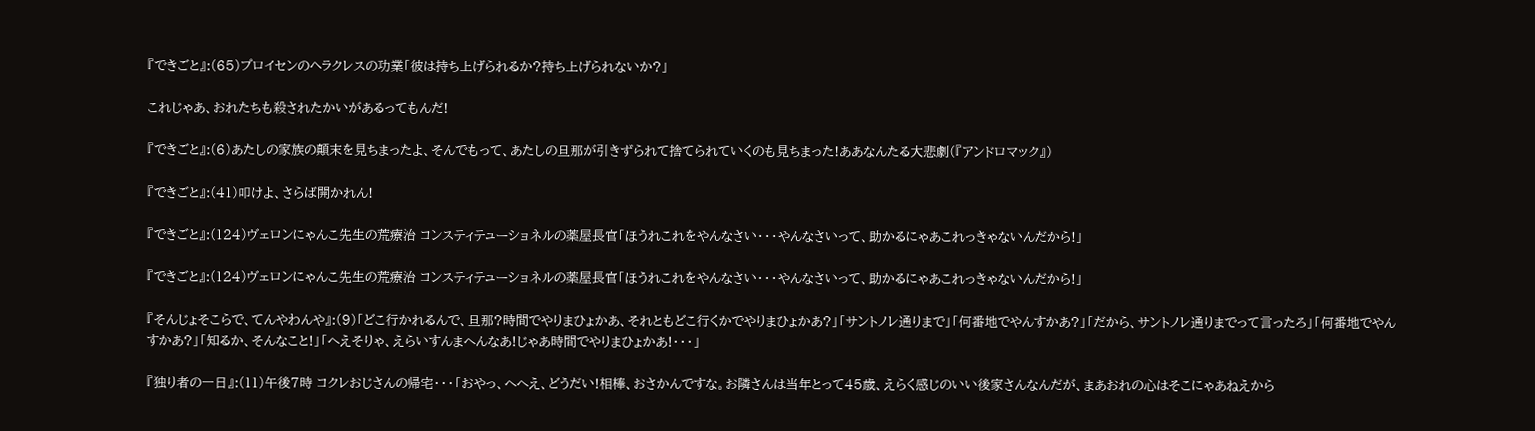『できごと』:(65)プロイセンのヘラクレスの功業「彼は持ち上げられるか?持ち上げられないか?」

これじゃあ、おれたちも殺されたかいがあるってもんだ!

『できごと』:(6)あたしの家族の顛末を見ちまったよ、そんでもって、あたしの旦那が引きずられて捨てられていくのも見ちまった!ああなんたる大悲劇(『アンドロマック』)

『できごと』:(41)叩けよ、さらば開かれん!

『できごと』:(124)ヴェロンにゃんこ先生の荒療治 コンスティテューショネルの薬屋長官「ほうれこれをやんなさい・・・やんなさいって、助かるにゃあこれっきゃないんだから!」

『できごと』:(124)ヴェロンにゃんこ先生の荒療治 コンスティテューショネルの薬屋長官「ほうれこれをやんなさい・・・やんなさいって、助かるにゃあこれっきゃないんだから!」

『そんじょそこらで、てんやわんや』:(9)「どこ行かれるんで、旦那?時間でやりまひょかあ、それともどこ行くかでやりまひょかあ?」「サントノレ通りまで」「何番地でやんすかあ?」「だから、サントノレ通りまでって言ったろ」「何番地でやんすかあ?」「知るか、そんなこと!」「へえそりゃ、えらいすんまへんなあ!じゃあ時間でやりまひょかあ!・・・」

『独り者の一日』:(11)午後7時 コクレおじさんの帰宅・・・「おやっ、へへえ、どうだい!相棒、おさかんですな。お隣さんは当年とって45歳、えらく感じのいい後家さんなんだが、まあおれの心はそこにゃあねえから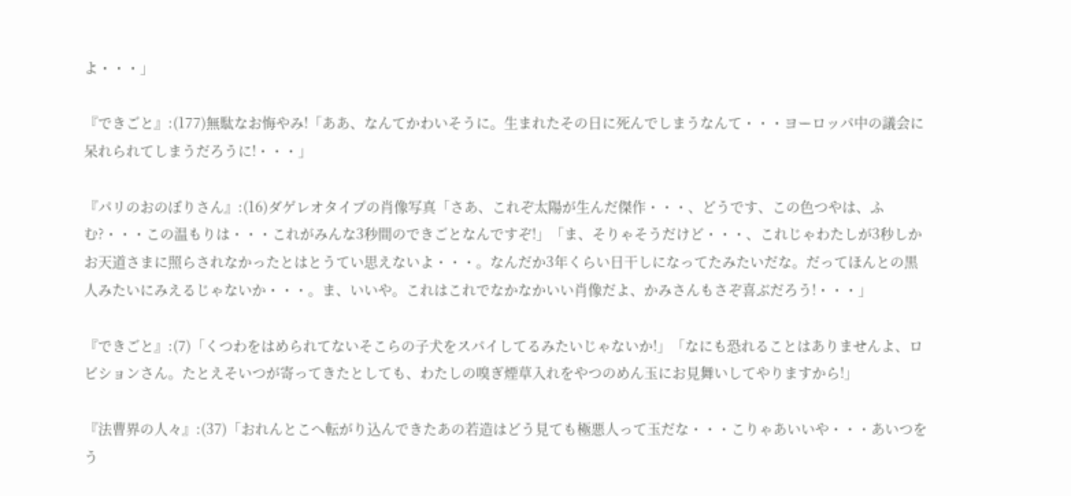よ・・・」

『できごと』:(177)無駄なお悔やみ!「ああ、なんてかわいそうに。生まれたその日に死んでしまうなんて・・・ヨーロッパ中の議会に呆れられてしまうだろうに!・・・」

『パリのおのぼりさん』:(16)ダゲレオタイプの肖像写真「さあ、これぞ太陽が生んだ傑作・・・、どうです、この色つやは、ふむ?・・・この温もりは・・・これがみんな3秒間のできごとなんですぞ!」「ま、そりゃそうだけど・・・、これじゃわたしが3秒しかお天道さまに照らされなかったとはとうてい思えないよ・・・。なんだか3年くらい日干しになってたみたいだな。だってほんとの黒人みたいにみえるじゃないか・・・。ま、いいや。これはこれでなかなかいい肖像だよ、かみさんもさぞ喜ぶだろう!・・・」

『できごと』:(7)「くつわをはめられてないそこらの子犬をスパイしてるみたいじゃないか!」「なにも恐れることはありませんよ、ロビションさん。たとえそいつが寄ってきたとしても、わたしの嗅ぎ煙草入れをやつのめん玉にお見舞いしてやりますから!」

『法曹界の人々』:(37)「おれんとこへ転がり込んできたあの若造はどう見ても極悪人って玉だな・・・こりゃあいいや・・・あいつをう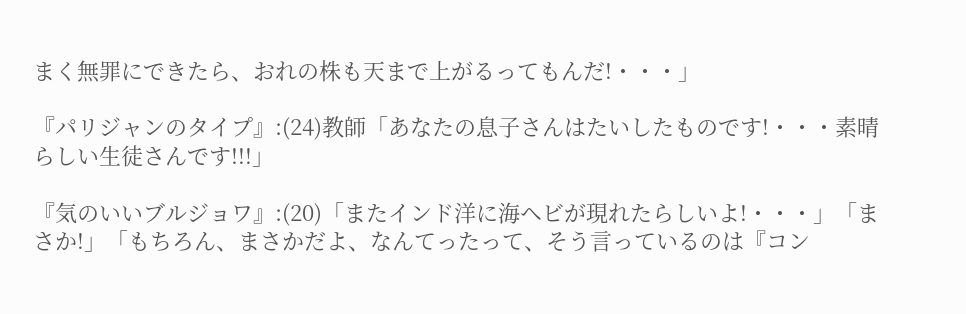まく無罪にできたら、おれの株も天まで上がるってもんだ!・・・」

『パリジャンのタイプ』:(24)教師「あなたの息子さんはたいしたものです!・・・素晴らしい生徒さんです!!!」

『気のいいブルジョワ』:(20)「またインド洋に海ヘビが現れたらしいよ!・・・」「まさか!」「もちろん、まさかだよ、なんてったって、そう言っているのは『コン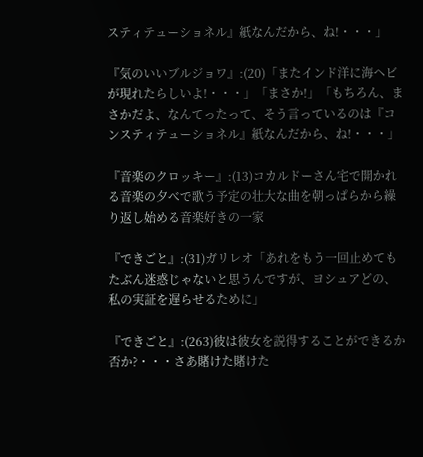スティテューショネル』紙なんだから、ね!・・・」

『気のいいブルジョワ』:(20)「またインド洋に海ヘビが現れたらしいよ!・・・」「まさか!」「もちろん、まさかだよ、なんてったって、そう言っているのは『コンスティテューショネル』紙なんだから、ね!・・・」

『音楽のクロッキー』:(13)コカルドーさん宅で開かれる音楽の夕べで歌う予定の壮大な曲を朝っぱらから繰り返し始める音楽好きの一家

『できごと』:(31)ガリレオ「あれをもう一回止めてもたぶん迷惑じゃないと思うんですが、ヨシュアどの、私の実証を遅らせるために」

『できごと』:(263)彼は彼女を説得することができるか否か?・・・さあ賭けた賭けた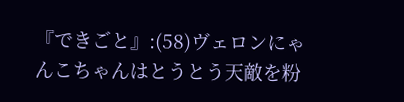『できごと』:(58)ヴェロンにゃんこちゃんはとうとう天敵を粉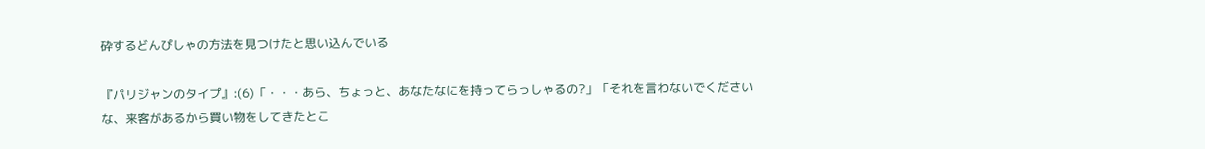砕するどんぴしゃの方法を見つけたと思い込んでいる

『パリジャンのタイプ』:(6)「・・・あら、ちょっと、あなたなにを持ってらっしゃるの?」「それを言わないでくださいな、来客があるから買い物をしてきたとこ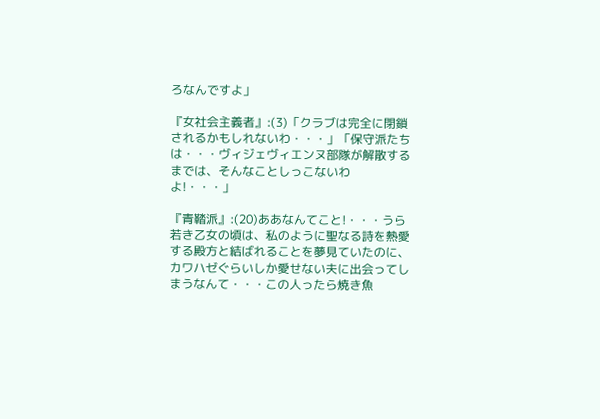ろなんですよ」

『女社会主義者』:(3)「クラブは完全に閉鎖されるかもしれないわ・・・」「保守派たちは・・・ヴィジェヴィエンヌ部隊が解散するまでは、そんなことしっこないわよ!・・・」

『青鞜派』:(20)ああなんてこと!・・・うら若き乙女の頃は、私のように聖なる詩を熱愛する殿方と結ばれることを夢見ていたのに、カワハゼぐらいしか愛せない夫に出会ってしまうなんて・・・この人ったら焼き魚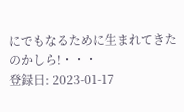にでもなるために生まれてきたのかしら!・・・
登録日: 2023-01-17